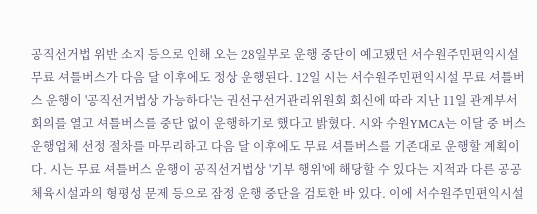공직선거법 위반 소지 등으로 인해 오는 28일부로 운행 중단이 예고됐던 서수원주민편익시설 무료 셔틀버스가 다음 달 이후에도 정상 운행된다. 12일 시는 서수원주민편익시설 무료 셔틀버스 운행이 '공직선거법상 가능하다'는 권선구선거관리위원회 회신에 따라 지난 11일 관계부서 회의를 열고 셔틀버스를 중단 없이 운행하기로 했다고 밝혔다. 시와 수원YMCA는 이달 중 버스 운행업체 선정 절차를 마무리하고 다음 달 이후에도 무료 셔틀버스를 기존대로 운행할 계획이다. 시는 무료 셔틀버스 운행이 공직선거법상 '기부 행위'에 해당할 수 있다는 지적과 다른 공공 체육시설과의 형평성 문제 등으로 잠정 운행 중단을 검토한 바 있다. 이에 서수원주민편익시설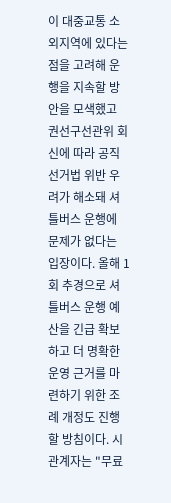이 대중교통 소외지역에 있다는 점을 고려해 운행을 지속할 방안을 모색했고 권선구선관위 회신에 따라 공직선거법 위반 우려가 해소돼 셔틀버스 운행에 문제가 없다는 입장이다. 올해 1회 추경으로 셔틀버스 운행 예산을 긴급 확보하고 더 명확한 운영 근거를 마련하기 위한 조례 개정도 진행할 방침이다. 시 관계자는 "무료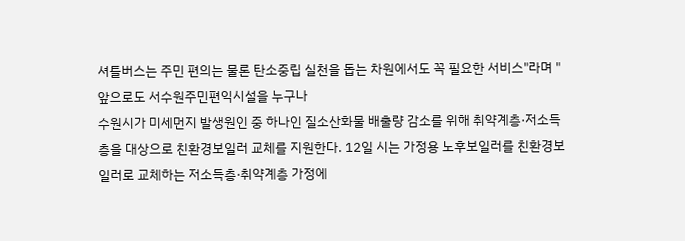셔틀버스는 주민 편의는 물론 탄소중립 실천을 돕는 차원에서도 꼭 필요한 서비스"라며 "앞으로도 서수원주민편익시설을 누구나
수원시가 미세먼지 발생원인 중 하나인 질소산화물 배출량 감소를 위해 취약계층·저소득층을 대상으로 친환경보일러 교체를 지원한다. 12일 시는 가정용 노후보일러를 친환경보일러로 교체하는 저소득층·취약계층 가정에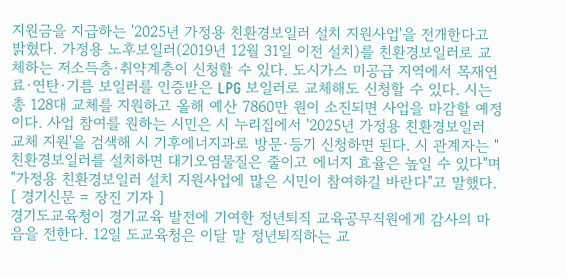지원금을 지급하는 '2025년 가정용 친환경보일러 설치 지원사업'을 전개한다고 밝혔다. 가정용 노후보일러(2019년 12월 31일 이전 설치)를 친환경보일러로 교체하는 저소득층·취약계층이 신청할 수 있다. 도시가스 미공급 지역에서 목재연료·연탄·기름 보일러를 인증받은 LPG 보일러로 교체해도 신청할 수 있다. 시는 총 128대 교체를 지원하고 올해 예산 7860만 원이 소진되면 사업을 마감할 예정이다. 사업 참여를 원하는 시민은 시 누리집에서 '2025년 가정용 친환경보일러 교체 지원'을 검색해 시 기후에너지과로 방문·등기 신청하면 된다. 시 관계자는 "친환경보일러를 설치하면 대기오염물질은 줄이고 에너지 효율은 높일 수 있다"며 "가정용 친환경보일러 설치 지원사업에 많은 시민이 참여하길 바란다"고 말했다. [ 경기신문 = 장진 기자 ]
경기도교육청이 경기교육 발전에 기여한 정년퇴직 교육공무직원에게 감사의 마음을 전한다. 12일 도교육청은 이달 말 정년퇴직하는 교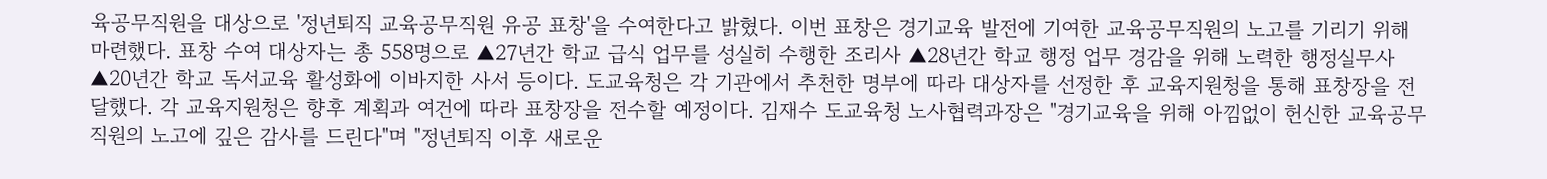육공무직원을 대상으로 '정년퇴직 교육공무직원 유공 표창'을 수여한다고 밝혔다. 이번 표창은 경기교육 발전에 기여한 교육공무직원의 노고를 기리기 위해 마련했다. 표창 수여 대상자는 총 558명으로 ▲27년간 학교 급식 업무를 성실히 수행한 조리사 ▲28년간 학교 행정 업무 경감을 위해 노력한 행정실무사 ▲20년간 학교 독서교육 활성화에 이바지한 사서 등이다. 도교육청은 각 기관에서 추천한 명부에 따라 대상자를 선정한 후 교육지원청을 통해 표창장을 전달했다. 각 교육지원청은 향후 계획과 여건에 따라 표창장을 전수할 예정이다. 김재수 도교육청 노사협력과장은 "경기교육을 위해 아낌없이 헌신한 교육공무직원의 노고에 깊은 감사를 드린다"며 "정년퇴직 이후 새로운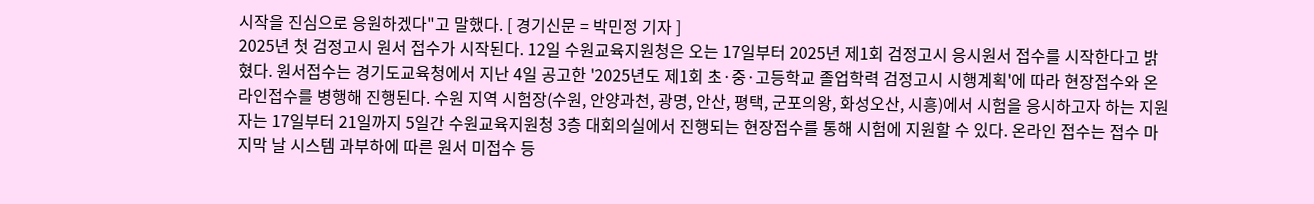시작을 진심으로 응원하겠다"고 말했다. [ 경기신문 = 박민정 기자 ]
2025년 첫 검정고시 원서 접수가 시작된다. 12일 수원교육지원청은 오는 17일부터 2025년 제1회 검정고시 응시원서 접수를 시작한다고 밝혔다. 원서접수는 경기도교육청에서 지난 4일 공고한 '2025년도 제1회 초·중·고등학교 졸업학력 검정고시 시행계획'에 따라 현장접수와 온라인접수를 병행해 진행된다. 수원 지역 시험장(수원, 안양과천, 광명, 안산, 평택, 군포의왕, 화성오산, 시흥)에서 시험을 응시하고자 하는 지원자는 17일부터 21일까지 5일간 수원교육지원청 3층 대회의실에서 진행되는 현장접수를 통해 시험에 지원할 수 있다. 온라인 접수는 접수 마지막 날 시스템 과부하에 따른 원서 미접수 등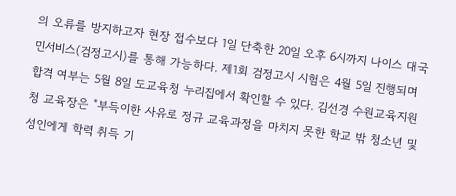의 오류를 방지하고자 현장 접수보다 1일 단축한 20일 오후 6시까지 나이스 대국민서비스(검정고시)를 통해 가능하다. 제1회 검정고시 시험은 4월 5일 진행되며 합격 여부는 5월 8일 도교육청 누리집에서 확인할 수 있다. 김선경 수원교육지원청 교육장은 "부득이한 사유로 정규 교육과정을 마치지 못한 학교 밖 청소년 및 성인에게 학력 취득 기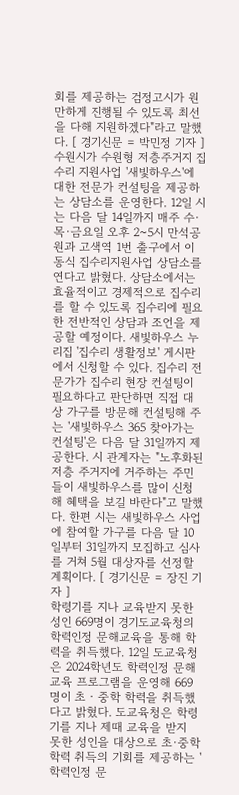회를 제공하는 검정고시가 원만하게 진행될 수 있도록 최선을 다해 지원하겠다"라고 말했다. [ 경기신문 = 박민정 기자 ]
수원시가 수원형 저층주거지 집수리 지원사업 '새빛하우스'에 대한 전문가 컨설팅을 제공하는 상담소를 운영한다. 12일 시는 다음 달 14일까지 매주 수·목·금요일 오후 2~5시 만석공원과 고색역 1번 출구에서 이동식 집수리지원사업 상담소를 연다고 밝혔다. 상담소에서는 효율적이고 경제적으로 집수리를 할 수 있도록 집수리에 필요한 전반적인 상담과 조언을 제공할 예정이다. 새빛하우스 누리집 '집수리 생활정보' 게시판에서 신청할 수 있다. 집수리 전문가가 집수리 현장 컨설팅이 필요하다고 판단하면 직접 대상 가구를 방문해 컨설팅해 주는 '새빛하우스 365 찾아가는 컨설팅'은 다음 달 31일까지 제공한다. 시 관계자는 "노후화된 저층 주거지에 거주하는 주민들이 새빛하우스를 많이 신청해 혜택을 보길 바란다"고 말했다. 한편 시는 새빛하우스 사업에 참여할 가구를 다음 달 10일부터 31일까지 모집하고 심사를 거쳐 5월 대상자를 선정할 계획이다. [ 경기신문 = 장진 기자 ]
학령기를 지나 교육받지 못한 성인 669명이 경기도교육청의 학력인정 문해교육을 통해 학력을 취득했다. 12일 도교육청은 2024학년도 학력인정 문해교육 프로그램을 운영해 669명이 초‧중학 학력을 취득했다고 밝혔다. 도교육청은 학령기를 지나 제때 교육을 받지 못한 성인을 대상으로 초·중학 학력 취득의 기회를 제공하는 '학력인정 문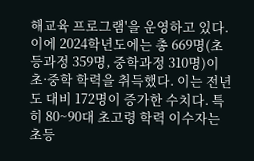해교육 프로그램'을 운영하고 있다. 이에 2024학년도에는 총 669명(초등과정 359명, 중학과정 310명)이 초·중학 학력을 취득했다. 이는 전년도 대비 172명이 증가한 수치다. 특히 80~90대 초고령 학력 이수자는 초등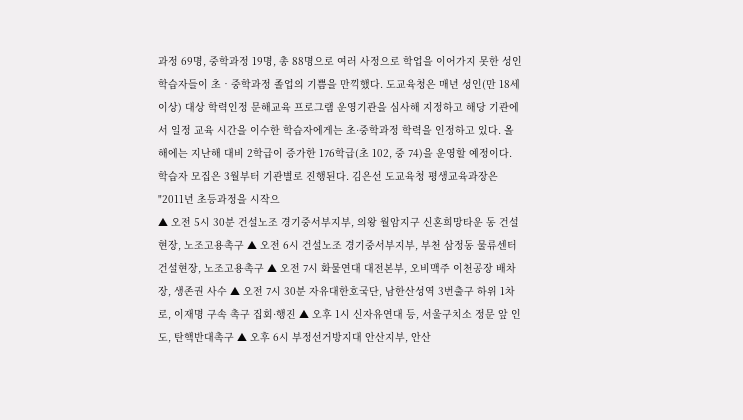과정 69명, 중학과정 19명, 총 88명으로 여러 사정으로 학업을 이어가지 못한 성인 학습자들이 초‧중학과정 졸업의 기쁨을 만끽했다. 도교육청은 매년 성인(만 18세 이상) 대상 학력인정 문해교육 프로그램 운영기관을 심사해 지정하고 해당 기관에서 일정 교육 시간을 이수한 학습자에게는 초·중학과정 학력을 인정하고 있다. 올해에는 지난해 대비 2학급이 증가한 176학급(초 102, 중 74)을 운영할 예정이다. 학습자 모집은 3월부터 기관별로 진행된다. 김은선 도교육청 평생교육과장은 "2011년 초등과정을 시작으
▲ 오전 5시 30분 건설노조 경기중서부지부, 의왕 월암지구 신혼희망타운 동 건설 현장, 노조고용촉구 ▲ 오전 6시 건설노조 경기중서부지부, 부천 삼정동 물류센터 건설현장, 노조고용촉구 ▲ 오전 7시 화물연대 대전본부, 오비맥주 이천공장 배차장, 생존권 사수 ▲ 오전 7시 30분 자유대한호국단, 남한산성역 3번출구 하위 1차로, 이재명 구속 촉구 집회·행진 ▲ 오후 1시 신자유연대 등, 서울구치소 정문 앞 인도, 탄핵반대촉구 ▲ 오후 6시 부정선거방지대 안산지부, 안산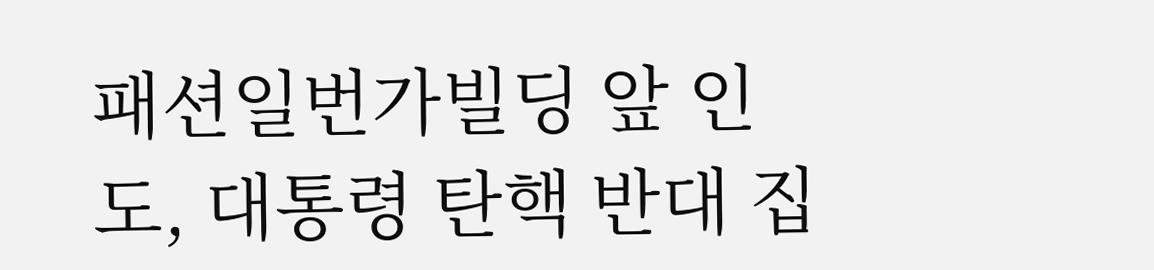패션일번가빌딩 앞 인도, 대통령 탄핵 반대 집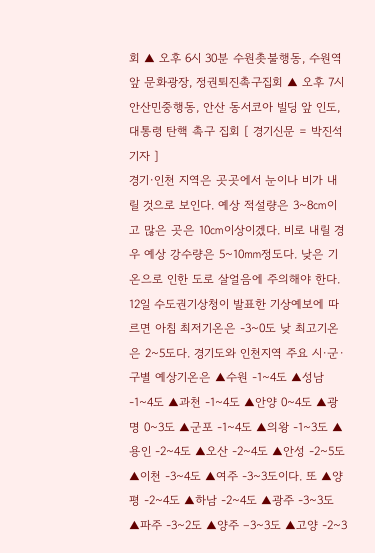회 ▲ 오후 6시 30분 수원촛불행동, 수원역 앞 문화광장, 정권퇴진촉구집회 ▲ 오후 7시 안산민중행동, 안산 동서코아 빌딩 앞 인도, 대통령 탄핵 촉구 집회 [ 경기신문 = 박진석 기자 ]
경기·인천 지역은 곳곳에서 눈이나 비가 내릴 것으로 보인다. 예상 적설량은 3~8㎝이고 많은 곳은 10㎝이상이겠다. 비로 내릴 경우 예상 강수량은 5~10㎜정도다. 낮은 기온으로 인한 도로 살얼음에 주의해야 한다. 12일 수도권기상청이 발표한 기상예보에 따르면 아침 최저기온은 -3~0도 낮 최고기온은 2~5도다. 경기도와 인천지역 주요 시·군·구별 예상기온은 ▲수원 -1~4도 ▲성남 -1~4도 ▲과천 -1~4도 ▲안양 0~4도 ▲광명 0~3도 ▲군포 -1~4도 ▲의왕 -1~3도 ▲용인 -2~4도 ▲오산 -2~4도 ▲안성 -2~5도 ▲이천 -3~4도 ▲여주 -3~3도이다. 또 ▲양평 -2~4도 ▲하남 -2~4도 ▲광주 -3~3도 ▲파주 -3~2도 ▲양주 –3~3도 ▲고양 -2~3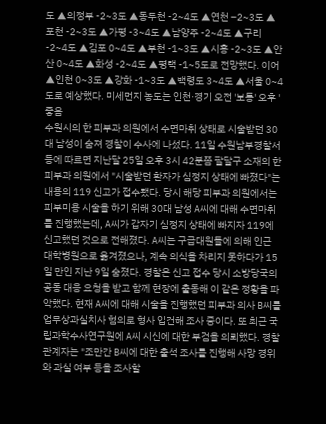도 ▲의정부 -2~3도 ▲동두천 -2~4도 ▲연천 –2~3도 ▲포천 -2~3도 ▲가평 -3~4도 ▲남양주 -2~4도 ▲구리 -2~4도 ▲김포 0~4도 ▲부천 -1~3도 ▲시흥 -2~3도 ▲안산 0~4도 ▲화성 -2~4도 ▲평택 -1~5도로 전망했다. 이어 ▲인천 0~3도 ▲강화 -1~3도 ▲백령도 3~4도 ▲서울 0~4도로 예상했다. 미세먼지 농도는 인천·경기 오전 '보통' 오후 '좋음
수원시의 한 피부과 의원에서 수면마취 상태로 시술받던 30대 남성이 숨져 경찰이 수사에 나섰다. 11일 수원남부경찰서 등에 따르면 지난달 25일 오후 3시 42분쯤 팔달구 소재의 한 피부과 의원에서 "시술받던 환자가 심정지 상태에 빠졌다"는 내용의 119 신고가 접수됐다. 당시 해당 피부과 의원에서는 피부미용 시술을 하기 위해 30대 남성 A씨에 대해 수면마취를 진행했는데, A씨가 갑자기 심정지 상태에 빠지자 119에 신고했던 것으로 전해졌다. A씨는 구급대원들에 의해 인근 대학병원으로 옮겨졌으나, 계속 의식을 차리지 못하다가 15일 만인 지난 9일 숨졌다. 경찰은 신고 접수 당시 소방당국의 공동 대응 요청을 받고 함께 현장에 출동해 이 같은 정황을 파악했다. 현재 A씨에 대해 시술을 진행했던 피부과 의사 B씨를 업무상과실치사 혐의로 형사 입건해 조사 중이다. 또 최근 국립과학수사연구원에 A씨 시신에 대한 부검을 의뢰했다. 경찰 관계자는 "조만간 B씨에 대한 출석 조사를 진행해 사망 경위와 과실 여부 등을 조사할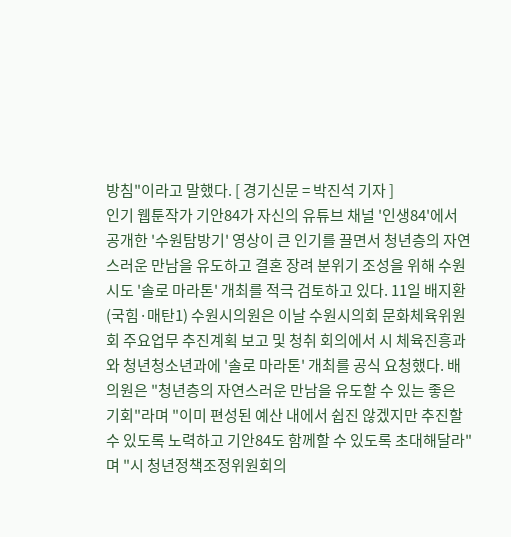방침"이라고 말했다. [ 경기신문 = 박진석 기자 ]
인기 웹툰작가 기안84가 자신의 유튜브 채널 '인생84'에서 공개한 '수원탐방기' 영상이 큰 인기를 끌면서 청년층의 자연스러운 만남을 유도하고 결혼 장려 분위기 조성을 위해 수원시도 '솔로 마라톤' 개최를 적극 검토하고 있다. 11일 배지환(국힘·매탄1) 수원시의원은 이날 수원시의회 문화체육위원회 주요업무 추진계획 보고 및 청취 회의에서 시 체육진흥과와 청년청소년과에 '솔로 마라톤' 개최를 공식 요청했다. 배 의원은 "청년층의 자연스러운 만남을 유도할 수 있는 좋은 기회"라며 "이미 편성된 예산 내에서 쉽진 않겠지만 추진할 수 있도록 노력하고 기안84도 함께할 수 있도록 초대해달라"며 "시 청년정책조정위원회의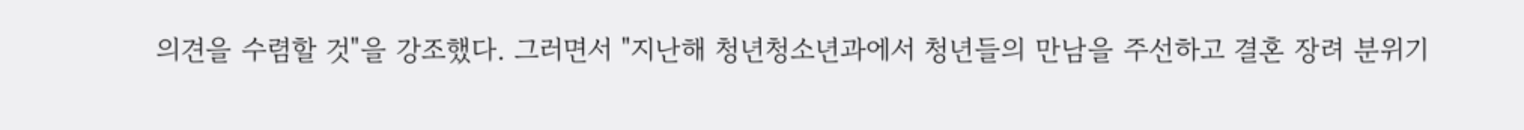의견을 수렴할 것"을 강조했다. 그러면서 "지난해 청년청소년과에서 청년들의 만남을 주선하고 결혼 장려 분위기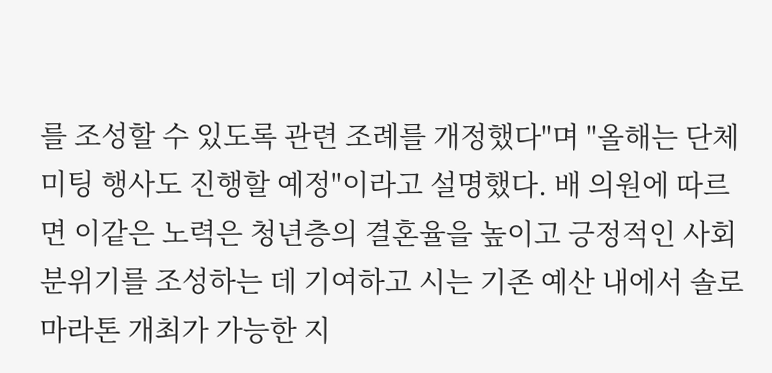를 조성할 수 있도록 관련 조례를 개정했다"며 "올해는 단체 미팅 행사도 진행할 예정"이라고 설명했다. 배 의원에 따르면 이같은 노력은 청년층의 결혼율을 높이고 긍정적인 사회 분위기를 조성하는 데 기여하고 시는 기존 예산 내에서 솔로 마라톤 개최가 가능한 지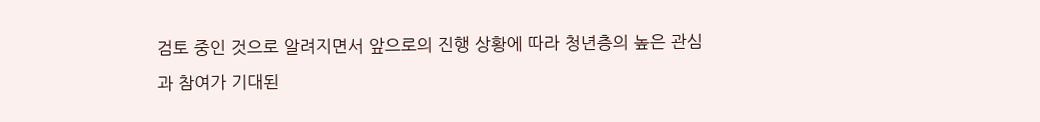검토 중인 것으로 알려지면서 앞으로의 진행 상황에 따라 청년층의 높은 관심과 참여가 기대된